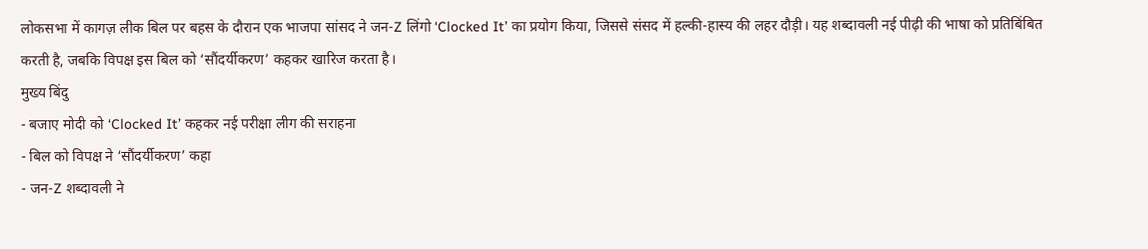लोकसभा में कागज़ लीक बिल पर बहस के दौरान एक भाजपा सांसद ने जन‑Z लिंगो ‘Clocked It’ का प्रयोग किया, जिससे संसद में हल्की‑हास्य की लहर दौड़ी। यह शब्दावली नई पीढ़ी की भाषा को प्रतिबिंबित करती है, जबकि विपक्ष इस बिल को ‘सौंदर्यीकरण’ कहकर खारिज करता है।
मुख्य बिंदु
- बजाए मोदी को ‘Clocked It’ कहकर नई परीक्षा लीग की सराहना
- बिल को विपक्ष ने ‘सौंदर्यीकरण’ कहा
- जन‑Z शब्दावली ने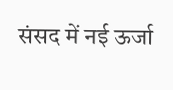संसद में नई ऊर्जा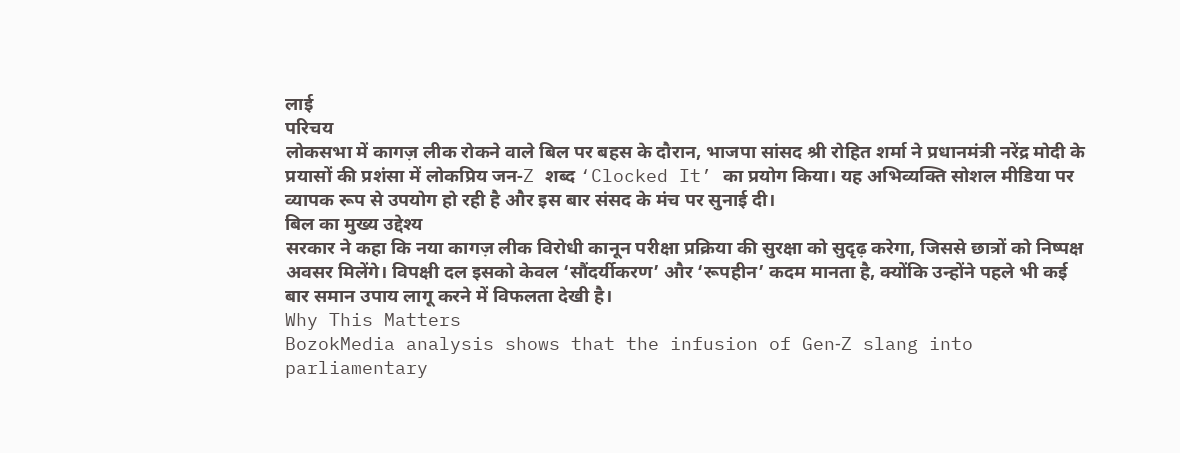लाई
परिचय
लोकसभा में कागज़ लीक रोकने वाले बिल पर बहस के दौरान, भाजपा सांसद श्री रोहित शर्मा ने प्रधानमंत्री नरेंद्र मोदी के प्रयासों की प्रशंसा में लोकप्रिय जन‑Z शब्द ‘Clocked It’ का प्रयोग किया। यह अभिव्यक्ति सोशल मीडिया पर व्यापक रूप से उपयोग हो रही है और इस बार संसद के मंच पर सुनाई दी।
बिल का मुख्य उद्देश्य
सरकार ने कहा कि नया कागज़ लीक विरोधी कानून परीक्षा प्रक्रिया की सुरक्षा को सुदृढ़ करेगा, जिससे छात्रों को निष्पक्ष अवसर मिलेंगे। विपक्षी दल इसको केवल ‘सौंदर्यीकरण’ और ‘रूपहीन’ कदम मानता है, क्योंकि उन्होंने पहले भी कई बार समान उपाय लागू करने में विफलता देखी है।
Why This Matters
BozokMedia analysis shows that the infusion of Gen‑Z slang into parliamentary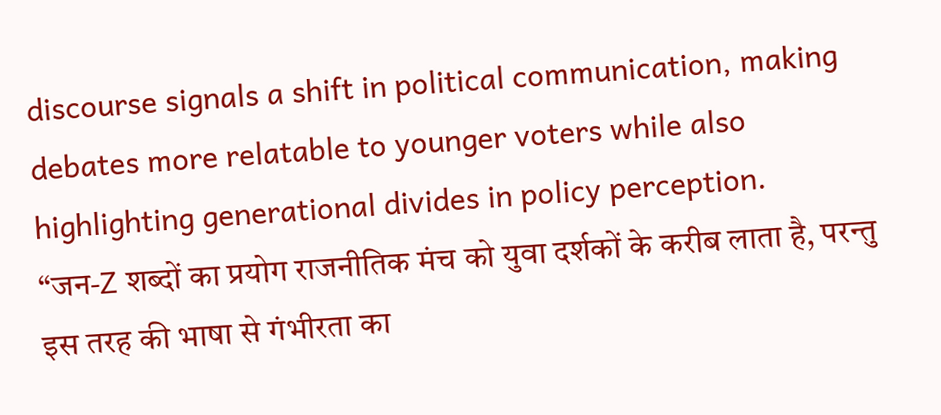discourse signals a shift in political communication, making debates more relatable to younger voters while also highlighting generational divides in policy perception.
“जन‑Z शब्दों का प्रयोग राजनीतिक मंच को युवा दर्शकों के करीब लाता है, परन्तु इस तरह की भाषा से गंभीरता का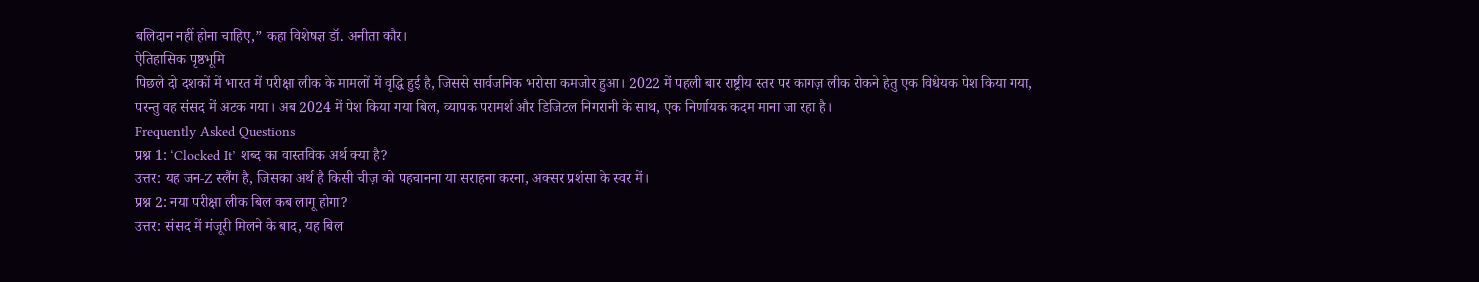बलिदान नहीं होना चाहिए,” कहा विशेषज्ञ डॉ. अनीता कौर।
ऐतिहासिक पृष्ठभूमि
पिछले दो दशकों में भारत में परीक्षा लीक के मामलों में वृद्धि हुई है, जिससे सार्वजनिक भरोसा कमजोर हुआ। 2022 में पहली बार राष्ट्रीय स्तर पर कागज़ लीक रोकने हेतु एक विधेयक पेश किया गया, परन्तु वह संसद में अटक गया। अब 2024 में पेश किया गया बिल, व्यापक परामर्श और डिजिटल निगरानी के साथ, एक निर्णायक कदम माना जा रहा है।
Frequently Asked Questions
प्रश्न 1: ‘Clocked It’ शब्द का वास्तविक अर्थ क्या है?
उत्तर: यह जन‑Z स्लैंग है, जिसका अर्थ है किसी चीज़ को पहचानना या सराहना करना, अक्सर प्रशंसा के स्वर में।
प्रश्न 2: नया परीक्षा लीक बिल कब लागू होगा?
उत्तर: संसद में मंजूरी मिलने के बाद, यह बिल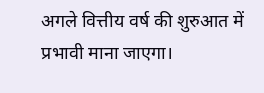अगले वित्तीय वर्ष की शुरुआत में प्रभावी माना जाएगा।